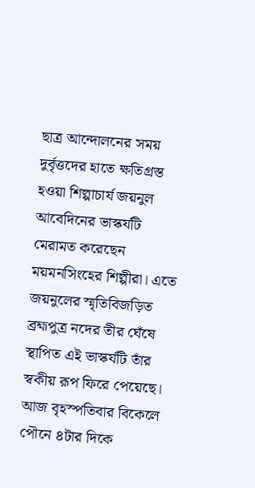ছাত্র আন্দোলনের সময় দুর্বৃত্তদের হাতে ক্ষতিগ্রস্ত হওয়া শিল্পাচার্য জয়নুল আবেদিনের ভাস্কর্যটি মেরামত করেছেন ময়মনসিংহের শিল্পীরা। এতে জয়নুলের স্মৃতিবিজড়িত ব্রহ্মপুত্র নদের তীর ঘেঁষে স্থাপিত এই ভাস্কর্যটি তাঁর স্বকীয় রূপ ফিরে পেয়েছে।
আজ বৃহস্পতিবার বিকেলে পৌনে ৪টার দিকে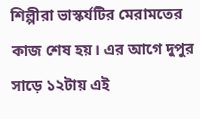শিল্পীরা ভাস্কর্যটির মেরামতের কাজ শেষ হয়। এর আগে দুপুর সাড়ে ১২টায় এই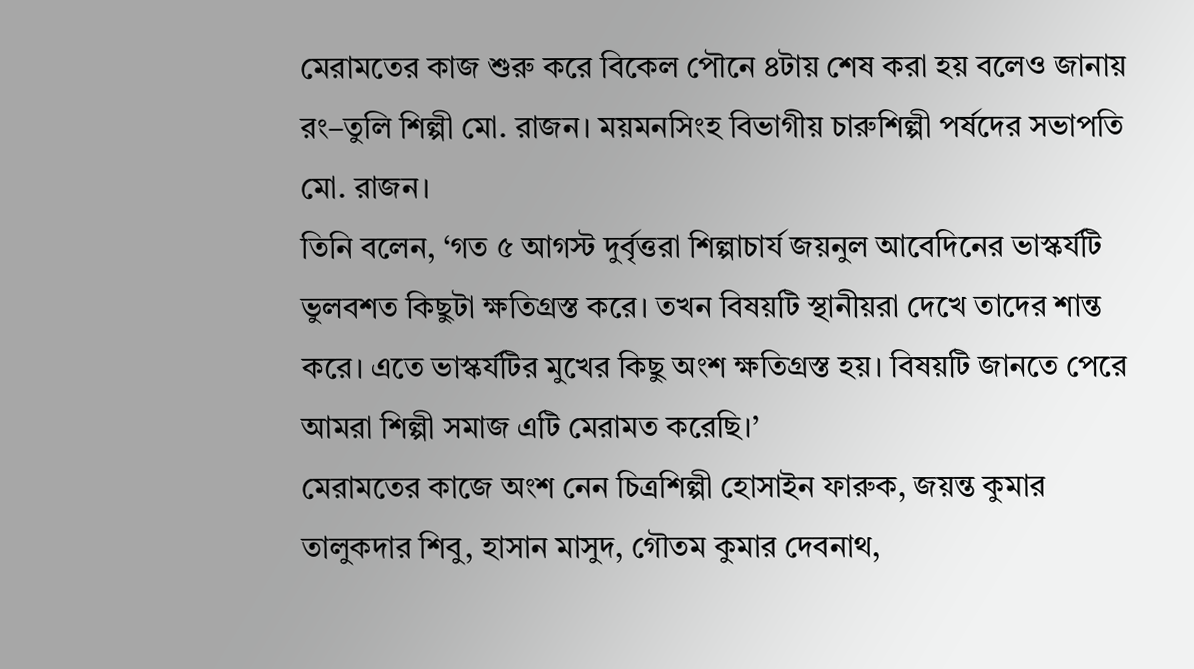মেরামতের কাজ শুরু করে বিকেল পৌনে ৪টায় শেষ করা হয় বলেও জানায় রং–তুলি শিল্পী মো. রাজন। ময়মনসিংহ বিভাগীয় চারুশিল্পী পর্ষদের সভাপতি মো. রাজন।
তিনি বলেন, ‘গত ৫ আগস্ট দুর্বৃত্তরা শিল্পাচার্য জয়নুল আবেদিনের ভাস্কর্যটি ভুলবশত কিছুটা ক্ষতিগ্রস্ত করে। তখন বিষয়টি স্থানীয়রা দেখে তাদের শান্ত করে। এতে ভাস্কর্যটির মুখের কিছু অংশ ক্ষতিগ্রস্ত হয়। বিষয়টি জানতে পেরে আমরা শিল্পী সমাজ এটি মেরামত করেছি।’
মেরামতের কাজে অংশ নেন চিত্রশিল্পী হোসাইন ফারুক, জয়ন্ত কুমার তালুকদার শিবু, হাসান মাসুদ, গৌতম কুমার দেবনাথ,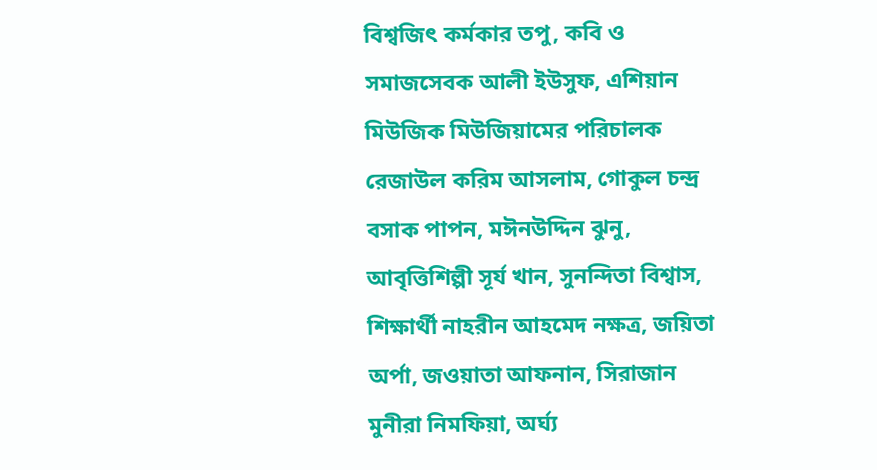বিশ্বজিৎ কর্মকার তপু, কবি ও সমাজসেবক আলী ইউসুফ, এশিয়ান মিউজিক মিউজিয়ামের পরিচালক রেজাউল করিম আসলাম, গোকুল চন্দ্র বসাক পাপন, মঈনউদ্দিন ঝুনু, আবৃত্তিশিল্পী সূর্য খান, সুনন্দিতা বিশ্বাস, শিক্ষার্থী নাহরীন আহমেদ নক্ষত্র, জয়িতা অর্পা, জওয়াতা আফনান, সিরাজান মুনীরা নিমফিয়া, অর্ঘ্য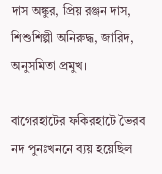দাস অঙ্কুর, প্রিয় রঞ্জন দাস, শিশুশিল্পী অনিরুদ্ধ, জারিদ, অনুসমিতা প্রমুখ।

বাগেরহাটের ফকিরহাটে ভৈরব নদ পুনঃখননে ব্যয় হয়েছিল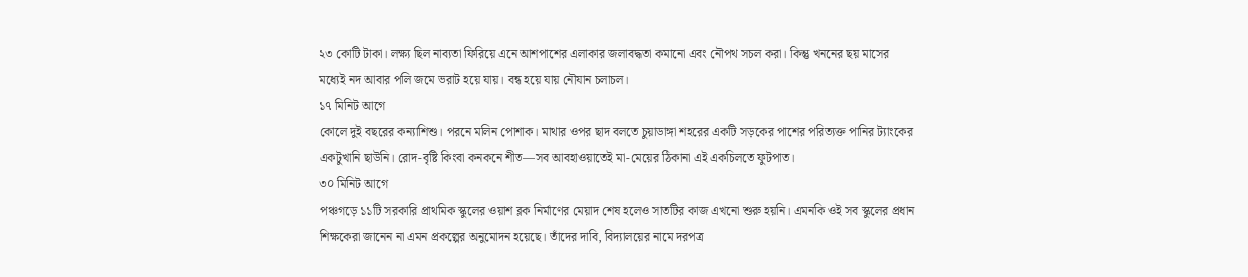২৩ কোটি টাকা। লক্ষ্য ছিল নাব্যতা ফিরিয়ে এনে আশপাশের এলাকার জলাবদ্ধতা কমানো এবং নৌপথ সচল করা। কিন্তু খননের ছয় মাসের মধ্যেই নদ আবার পলি জমে ভরাট হয়ে যায়। বন্ধ হয়ে যায় নৌযান চলাচল।
১৭ মিনিট আগে
কোলে দুই বছরের কন্যাশিশু। পরনে মলিন পোশাক। মাথার ওপর ছাদ বলতে চুয়াডাঙ্গা শহরের একটি সড়কের পাশের পরিত্যক্ত পানির ট্যাংকের একটুখানি ছাউনি। রোদ-বৃষ্টি কিংবা কনকনে শীত—সব আবহাওয়াতেই মা-মেয়ের ঠিকানা এই একচিলতে ফুটপাত।
৩০ মিনিট আগে
পঞ্চগড়ে ১১টি সরকারি প্রাথমিক স্কুলের ওয়াশ ব্লক নির্মাণের মেয়াদ শেষ হলেও সাতটির কাজ এখনো শুরু হয়নি। এমনকি ওই সব স্কুলের প্রধান শিক্ষকেরা জানেন না এমন প্রকল্পের অনুমোদন হয়েছে। তাঁদের দাবি, বিদ্যালয়ের নামে দরপত্র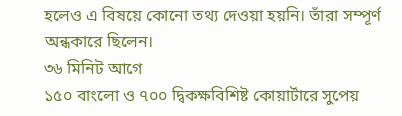হলেও এ বিষয়ে কোনো তথ্য দেওয়া হয়নি। তাঁরা সম্পূর্ণ অন্ধকারে ছিলেন।
৩৬ মিনিট আগে
১৫০ বাংলো ও ৭০০ দ্বিকক্ষবিশিষ্ট কোয়ার্টারে সুপেয়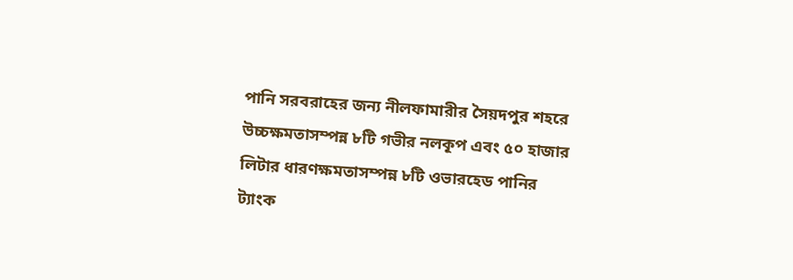পানি সরবরাহের জন্য নীলফামারীর সৈয়দপুর শহরে উচ্চক্ষমতাসম্পন্ন ৮টি গভীর নলকূপ এবং ৫০ হাজার লিটার ধারণক্ষমতাসম্পন্ন ৮টি ওভারহেড পানির ট্যাংক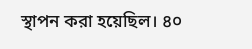স্থাপন করা হয়েছিল। ৪০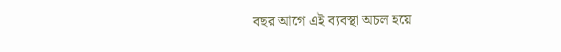বছর আগে এই ব্যবস্থা অচল হয়ে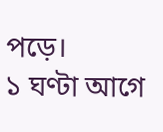পড়ে।
১ ঘণ্টা আগে